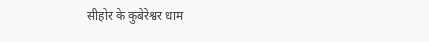सीहोर के कुबेरेश्वर धाम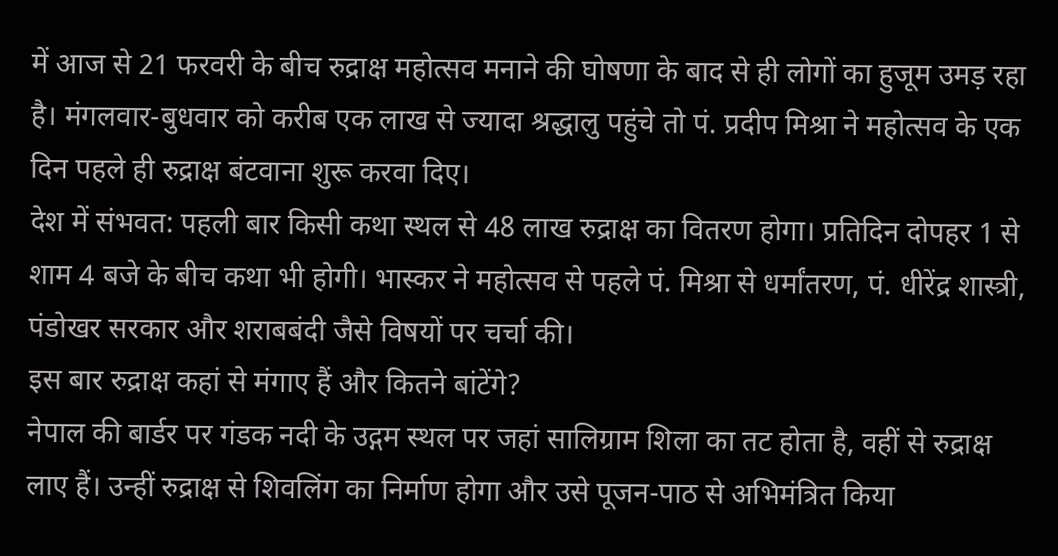में आज से 21 फरवरी के बीच रुद्राक्ष महोत्सव मनाने की घोषणा के बाद से ही लोगों का हुजूम उमड़ रहा है। मंगलवार-बुधवार को करीब एक लाख से ज्यादा श्रद्धालु पहुंचे तो पं. प्रदीप मिश्रा ने महोत्सव के एक दिन पहले ही रुद्राक्ष बंटवाना शुरू करवा दिए।
देश में संभवत: पहली बार किसी कथा स्थल से 48 लाख रुद्राक्ष का वितरण होगा। प्रतिदिन दोपहर 1 से शाम 4 बजे के बीच कथा भी होगी। भास्कर ने महोत्सव से पहले पं. मिश्रा से धर्मांतरण, पं. धीरेंद्र शास्त्री, पंडोखर सरकार और शराबबंदी जैसे विषयों पर चर्चा की।
इस बार रुद्राक्ष कहां से मंगाए हैं और कितने बांटेंगे?
नेपाल की बार्डर पर गंडक नदी के उद्गम स्थल पर जहां सालिग्राम शिला का तट होता है, वहीं से रुद्राक्ष लाए हैं। उन्हीं रुद्राक्ष से शिवलिंग का निर्माण होगा और उसे पूजन-पाठ से अभिमंत्रित किया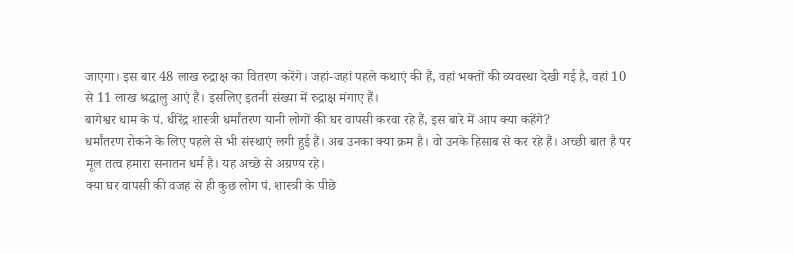जाएगा। इस बार 48 लाख रुद्राक्ष का वितरण करेंगे। जहां-जहां पहले कथाएं की हैं, वहां भक्तों की व्यवस्था देखी गई है, वहां 10 से 11 लाख श्रद्धालु आएं हैं। इसलिए इतनी संख्या में रुद्राक्ष मंगाए हैं।
बागेश्वर धाम के पं. धीरेंद्र शास्त्री धर्मांतरण यानी लोगों की घर वापसी करवा रहे हैं, इस बारे में आप क्या कहेंगे?
धर्मांतरण रोकने के लिए पहले से भी संस्थाएं लगी हुई हैं। अब उनका क्या क्रम है। वो उनके हिसाब से कर रहे हैं। अच्छी बात है पर मूल तत्व हमारा सनातन धर्म है। यह अच्छे से अग्रण्य रहे।
क्या घर वापसी की वजह से ही कुछ लोग पं. शास्त्री के पीछे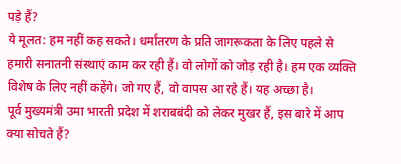पड़े हैं?
ये मूलत: हम नहीं कह सकते। धर्मांतरण के प्रति जागरूकता के लिए पहले से हमारी सनातनी संस्थाएं काम कर रही हैं। वो लोगों को जोड़ रही है। हम एक व्यक्ति विशेष के लिए नहीं कहेंगे। जो गए हैं, वो वापस आ रहे हैं। यह अच्छा है।
पूर्व मुख्यमंत्री उमा भारती प्रदेश में शराबबंदी को लेकर मुखर हैं, इस बारे में आप क्या सोचते हैं?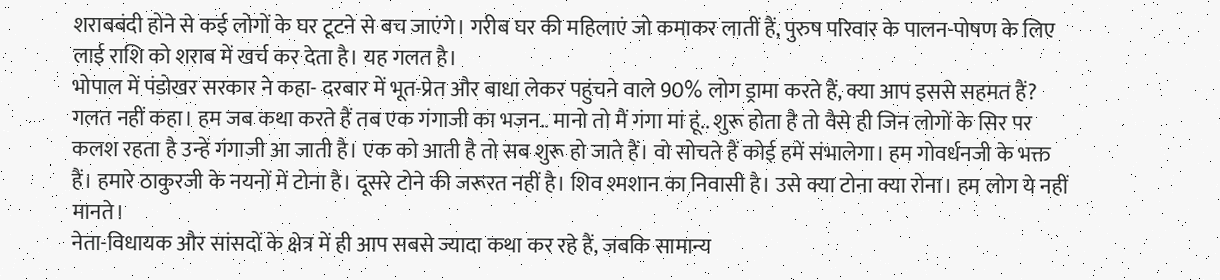शराबबंदी होने से कई लोगों के घर टूटने से बच जाएंगे। गरीब घर की महिलाएं जो कमाकर लातीं हैं, पुरुष परिवार के पालन-पोषण के लिए लाई राशि को शराब में खर्च कर देता है। यह गलत है।
भोपाल में पंडोखर सरकार ने कहा- दरबार में भूत-प्रेत और बाधा लेकर पहुंचने वाले 90% लोग ड्रामा करते हैं, क्या आप इससे सहमत हैं?
गलत नहीं कहा। हम जब कथा करते हैं तब एक गंगाजी का भजन.. मानो तो मैं गंगा मां हूं.. शुरू होता है तो वैसे ही जिन लोगों के सिर पर कलश रहता है उन्हें गंगाजी आ जाती है। एक को आती है तो सब शुरू हो जाते हैं। वो सोचते हैं कोई हमें संभालेगा। हम गोवर्धनजी के भक्त हैं। हमारे ठाकुरजी के नयनों में टोना है। दूसरे टोने की जरूरत नहीं है। शिव श्मशान का निवासी है। उसे क्या टोना क्या रोना। हम लोग ये नहीं मानते।
नेता-विधायक और सांसदों के क्षेत्र में ही आप सबसे ज्यादा कथा कर रहे हैं, जबकि सामान्य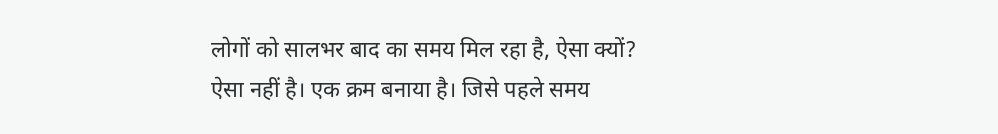लोगों को सालभर बाद का समय मिल रहा है, ऐसा क्यों?
ऐसा नहीं है। एक क्रम बनाया है। जिसे पहले समय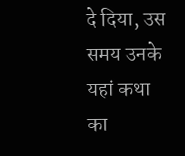दे दिया, उस समय उनके यहां कथा का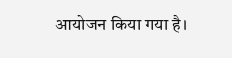आयोजन किया गया है।